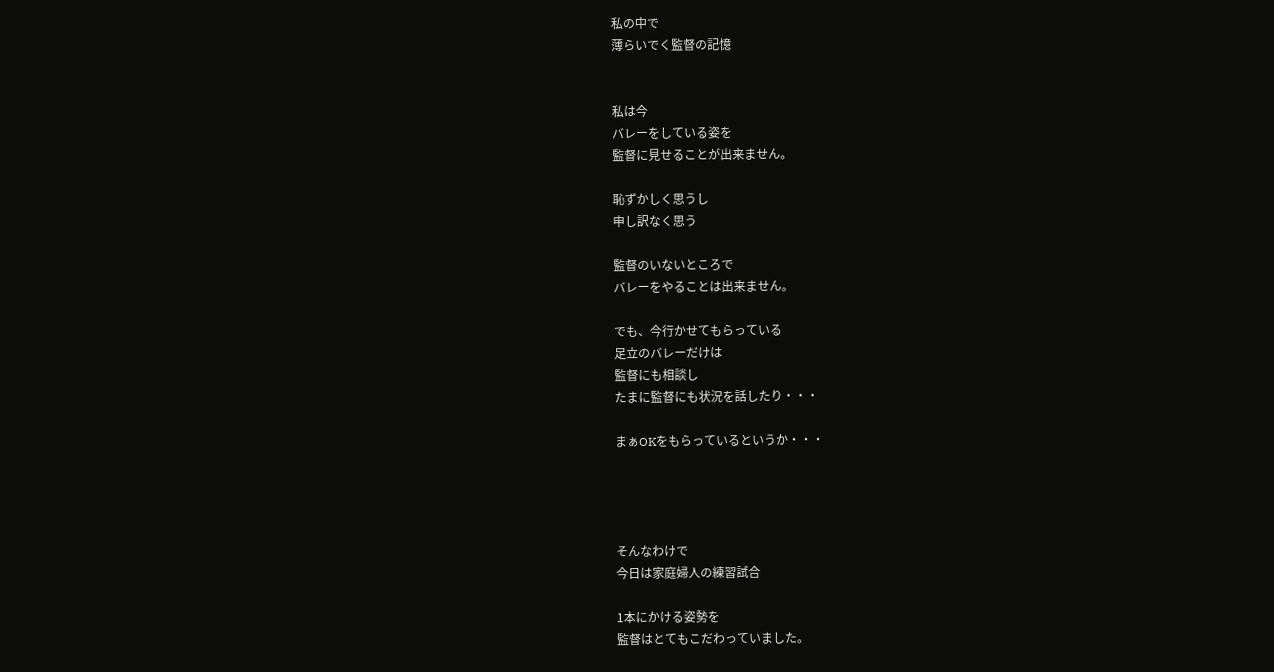私の中で
薄らいでく監督の記憶


私は今
バレーをしている姿を
監督に見せることが出来ません。

恥ずかしく思うし
申し訳なく思う

監督のいないところで
バレーをやることは出来ません。

でも、今行かせてもらっている
足立のバレーだけは
監督にも相談し
たまに監督にも状況を話したり・・・

まぁOKをもらっているというか・・・




そんなわけで
今日は家庭婦人の練習試合

1本にかける姿勢を
監督はとてもこだわっていました。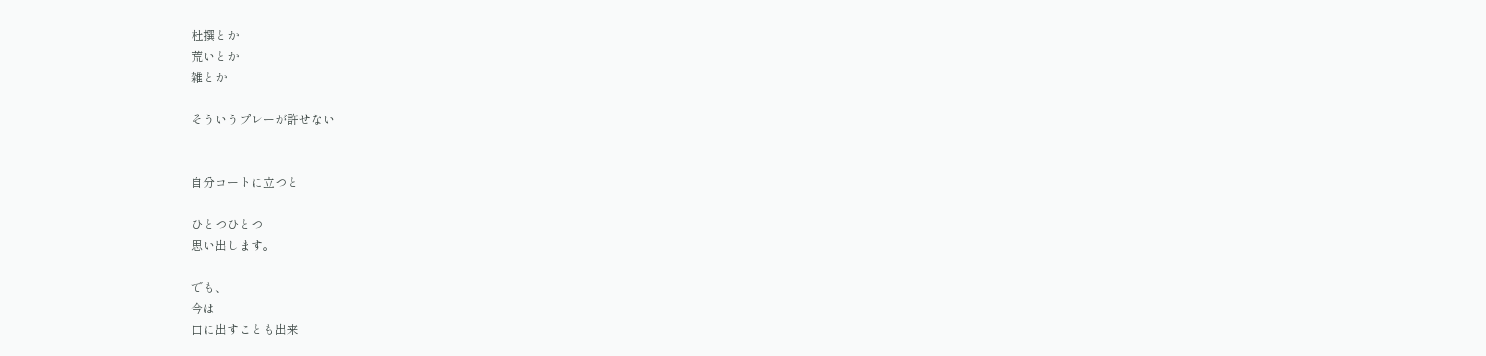杜撰とか
荒いとか
雑とか

そういうプレーが許せない


自分コートに立つと

ひとつひとつ
思い出します。

でも、
今は
口に出すことも出来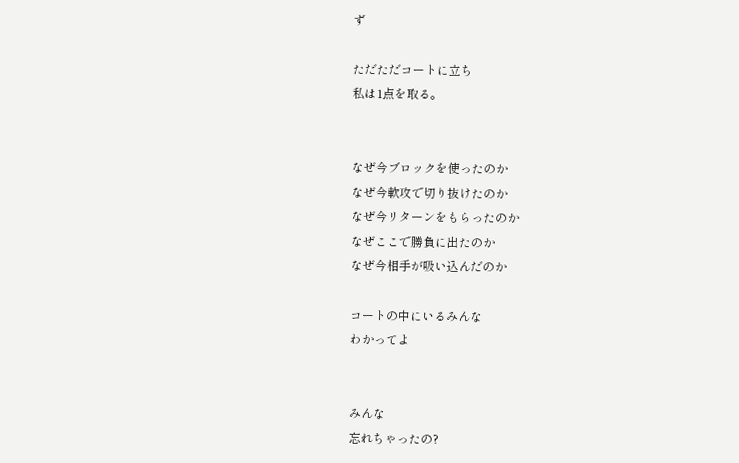ず

ただただコートに立ち
私は1点を取る。


なぜ今ブロックを使ったのか
なぜ今軟攻で切り抜けたのか
なぜ今リターンをもらったのか
なぜここで勝負に出たのか
なぜ今相手が吸い込んだのか

コートの中にいるみんな
わかってよ


みんな
忘れちゃったの?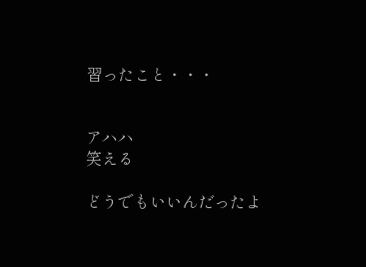習ったこと・・・


アハハ
笑える

どうでもいいんだったよ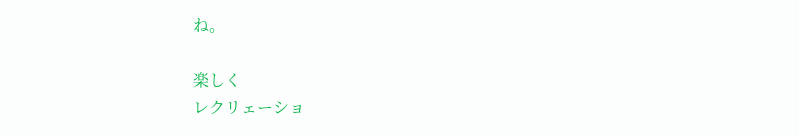ね。

楽しく
レクリェーショ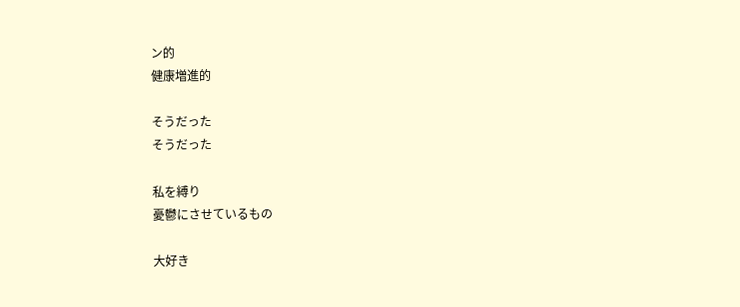ン的
健康増進的

そうだった
そうだった

私を縛り
憂鬱にさせているもの

大好き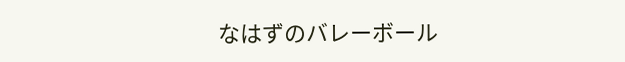なはずのバレーボール